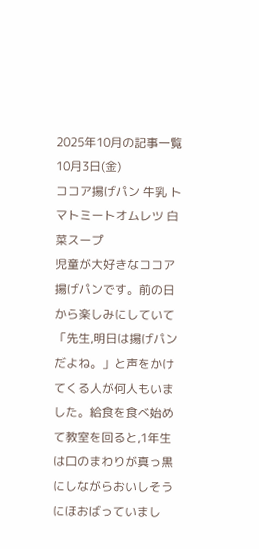2025年10月の記事一覧
10月3日(金)
ココア揚げパン 牛乳 トマトミートオムレツ 白菜スープ
児童が大好きなココア揚げパンです。前の日から楽しみにしていて「先生,明日は揚げパンだよね。」と声をかけてくる人が何人もいました。給食を食べ始めて教室を回ると,1年生は口のまわりが真っ黒にしながらおいしそうにほおばっていまし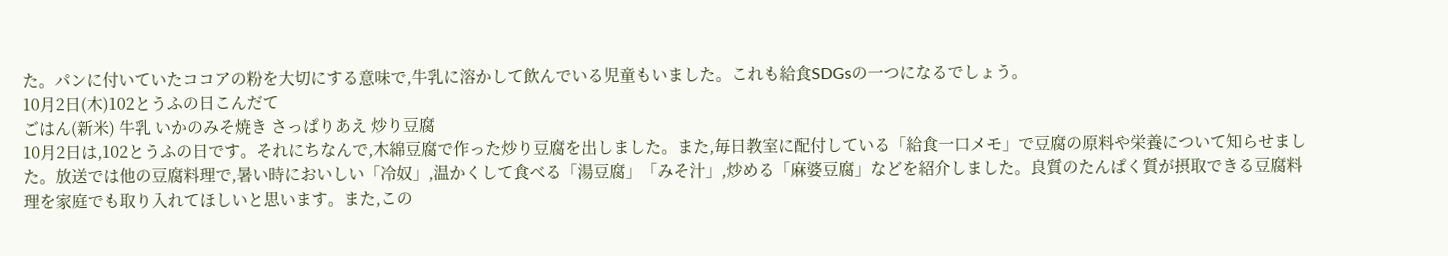た。パンに付いていたココアの粉を大切にする意味で,牛乳に溶かして飲んでいる児童もいました。これも給食SDGsの一つになるでしょう。
10月2日(木)102とうふの日こんだて
ごはん(新米) 牛乳 いかのみそ焼き さっぱりあえ 炒り豆腐
10月2日は,102とうふの日です。それにちなんで,木綿豆腐で作った炒り豆腐を出しました。また,毎日教室に配付している「給食一口メモ」で豆腐の原料や栄養について知らせました。放送では他の豆腐料理で,暑い時においしい「冷奴」,温かくして食べる「湯豆腐」「みそ汁」,炒める「麻婆豆腐」などを紹介しました。良質のたんぱく質が摂取できる豆腐料理を家庭でも取り入れてほしいと思います。また,この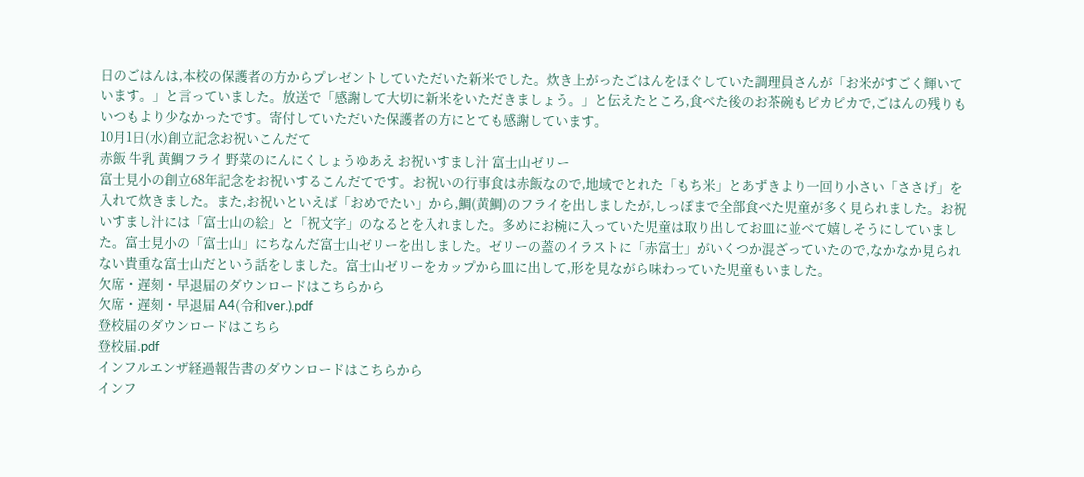日のごはんは,本校の保護者の方からプレゼントしていただいた新米でした。炊き上がったごはんをほぐしていた調理員さんが「お米がすごく輝いています。」と言っていました。放送で「感謝して大切に新米をいただきましょう。」と伝えたところ,食べた後のお茶碗もピカピカで,ごはんの残りもいつもより少なかったです。寄付していただいた保護者の方にとても感謝しています。
10月1日(水)創立記念お祝いこんだて
赤飯 牛乳 黄鯛フライ 野菜のにんにくしょうゆあえ お祝いすまし汁 富士山ゼリー
富士見小の創立68年記念をお祝いするこんだてです。お祝いの行事食は赤飯なので,地域でとれた「もち米」とあずきより一回り小さい「ささげ」を入れて炊きました。また,お祝いといえば「おめでたい」から,鯛(黄鯛)のフライを出しましたが,しっぽまで全部食べた児童が多く見られました。お祝いすまし汁には「富士山の絵」と「祝文字」のなるとを入れました。多めにお椀に入っていた児童は取り出してお皿に並べて嬉しそうにしていました。富士見小の「富士山」にちなんだ富士山ゼリーを出しました。ゼリーの蓋のイラストに「赤富士」がいくつか混ざっていたので,なかなか見られない貴重な富士山だという話をしました。富士山ゼリーをカップから皿に出して,形を見ながら味わっていた児童もいました。
欠席・遅刻・早退届のダウンロードはこちらから
欠席・遅刻・早退届 A4(令和ver.).pdf
登校届のダウンロードはこちら
登校届.pdf
インフルエンザ経過報告書のダウンロードはこちらから
インフ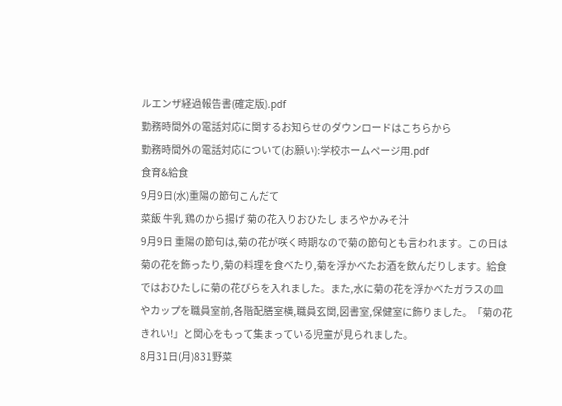ルエンザ経過報告書(確定版).pdf
勤務時間外の電話対応に関するお知らせのダウンロードはこちらから
勤務時間外の電話対応について(お願い):学校ホームページ用.pdf
食育&給食
9月9日(水)重陽の節句こんだて
菜飯 牛乳 鶏のから揚げ 菊の花入りおひたし まろやかみそ汁
9月9日 重陽の節句は,菊の花が咲く時期なので菊の節句とも言われます。この日は菊の花を飾ったり,菊の料理を食べたり,菊を浮かべたお酒を飲んだりします。給食ではおひたしに菊の花びらを入れました。また,水に菊の花を浮かべたガラスの皿やカップを職員室前,各階配膳室横,職員玄関,図書室,保健室に飾りました。「菊の花きれい!」と関心をもって集まっている児童が見られました。
8月31日(月)831野菜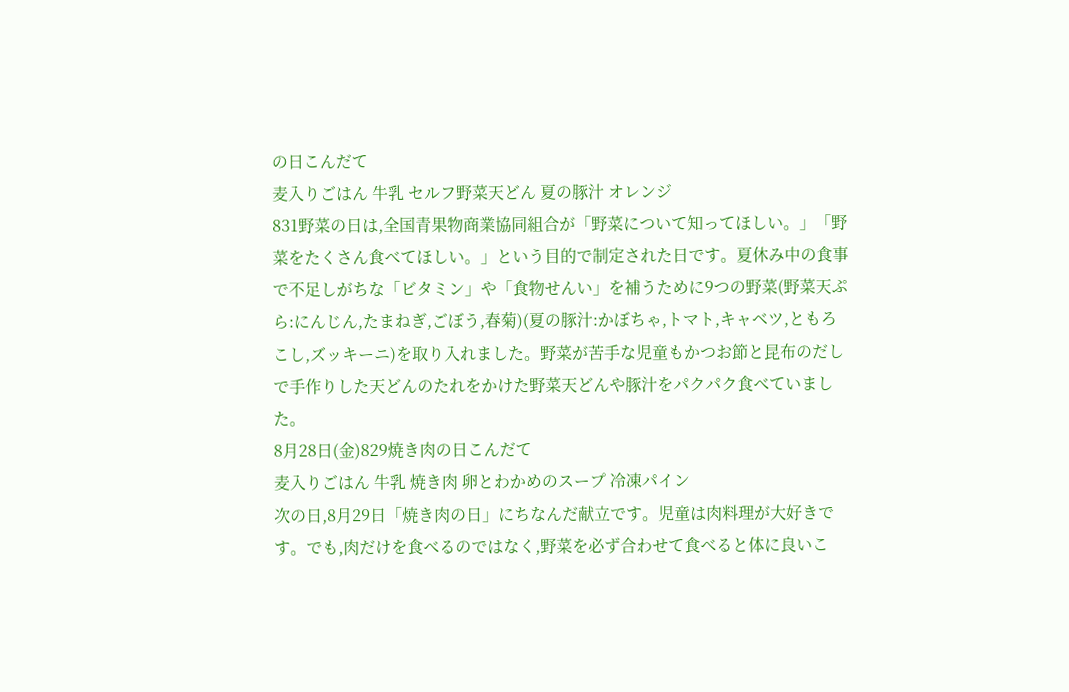の日こんだて
麦入りごはん 牛乳 セルフ野菜天どん 夏の豚汁 オレンジ
831野菜の日は,全国青果物商業協同組合が「野菜について知ってほしい。」「野菜をたくさん食べてほしい。」という目的で制定された日です。夏休み中の食事で不足しがちな「ビタミン」や「食物せんい」を補うために9つの野菜(野菜天ぷら:にんじん,たまねぎ,ごぼう,春菊)(夏の豚汁:かぼちゃ,トマト,キャベツ,ともろこし,ズッキーニ)を取り入れました。野菜が苦手な児童もかつお節と昆布のだしで手作りした天どんのたれをかけた野菜天どんや豚汁をパクパク食べていました。
8月28日(金)829焼き肉の日こんだて
麦入りごはん 牛乳 焼き肉 卵とわかめのスープ 冷凍パイン
次の日,8月29日「焼き肉の日」にちなんだ献立です。児童は肉料理が大好きです。でも,肉だけを食べるのではなく,野菜を必ず合わせて食べると体に良いこ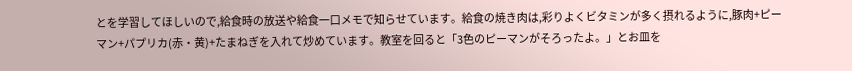とを学習してほしいので,給食時の放送や給食一口メモで知らせています。給食の焼き肉は,彩りよくビタミンが多く摂れるように,豚肉+ピーマン+パプリカ(赤・黄)+たまねぎを入れて炒めています。教室を回ると「3色のピーマンがそろったよ。」とお皿を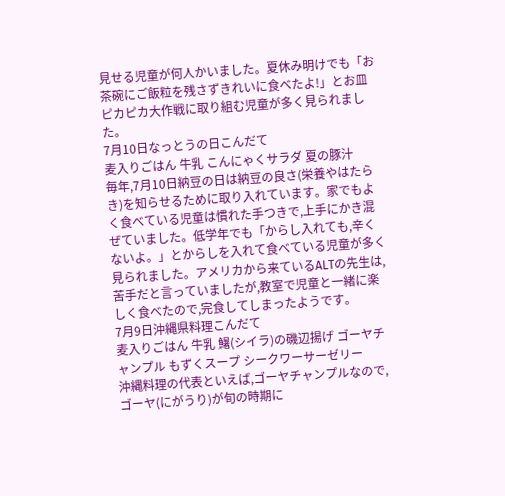見せる児童が何人かいました。夏休み明けでも「お茶碗にご飯粒を残さずきれいに食べたよ!」とお皿ピカピカ大作戦に取り組む児童が多く見られました。
7月10日なっとうの日こんだて
麦入りごはん 牛乳 こんにゃくサラダ 夏の豚汁
毎年,7月10日納豆の日は納豆の良さ(栄養やはたらき)を知らせるために取り入れています。家でもよく食べている児童は慣れた手つきで,上手にかき混ぜていました。低学年でも「からし入れても,辛くないよ。」とからしを入れて食べている児童が多く見られました。アメリカから来ているALTの先生は,苦手だと言っていましたが,教室で児童と一緒に楽しく食べたので,完食してしまったようです。
7月9日沖縄県料理こんだて
麦入りごはん 牛乳 鱪(シイラ)の磯辺揚げ ゴーヤチャンプル もずくスープ シークワーサーゼリー
沖縄料理の代表といえば,ゴーヤチャンプルなので,ゴーヤ(にがうり)が旬の時期に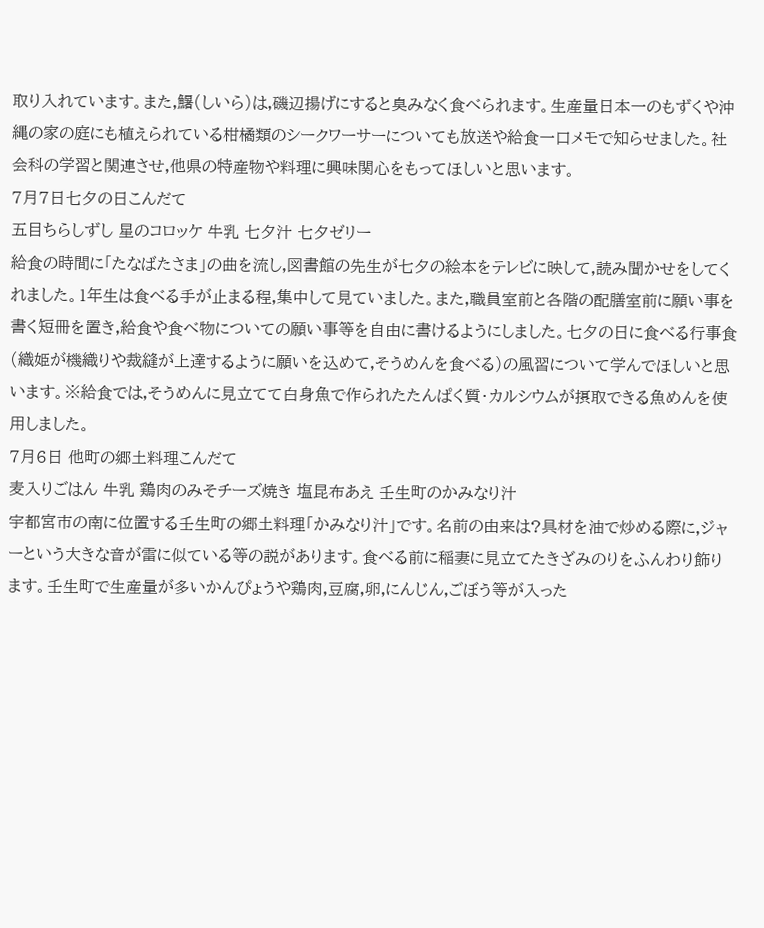取り入れています。また,鱪(しいら)は,磯辺揚げにすると臭みなく食べられます。生産量日本一のもずくや沖縄の家の庭にも植えられている柑橘類のシークワーサーについても放送や給食一口メモで知らせました。社会科の学習と関連させ,他県の特産物や料理に興味関心をもってほしいと思います。
7月7日七夕の日こんだて
五目ちらしずし 星のコロッケ 牛乳 七夕汁 七夕ゼリー
給食の時間に「たなばたさま」の曲を流し,図書館の先生が七夕の絵本をテレビに映して,読み聞かせをしてくれました。1年生は食べる手が止まる程,集中して見ていました。また,職員室前と各階の配膳室前に願い事を書く短冊を置き,給食や食べ物についての願い事等を自由に書けるようにしました。七夕の日に食べる行事食(織姫が機織りや裁縫が上達するように願いを込めて,そうめんを食べる)の風習について学んでほしいと思います。※給食では,そうめんに見立てて白身魚で作られたたんぱく質・カルシウムが摂取できる魚めんを使用しました。
7月6日 他町の郷土料理こんだて
麦入りごはん 牛乳 鶏肉のみそチーズ焼き 塩昆布あえ 壬生町のかみなり汁
宇都宮市の南に位置する壬生町の郷土料理「かみなり汁」です。名前の由来は?具材を油で炒める際に,ジャーという大きな音が雷に似ている等の説があります。食べる前に稲妻に見立てたきざみのりをふんわり飾ります。壬生町で生産量が多いかんぴょうや鶏肉,豆腐,卵,にんじん,ごぼう等が入った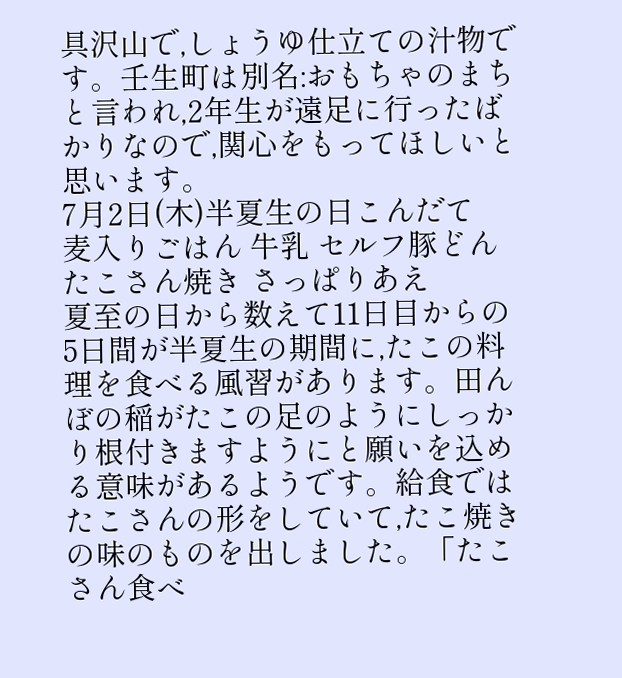具沢山で,しょうゆ仕立ての汁物です。壬生町は別名:おもちゃのまちと言われ,2年生が遠足に行ったばかりなので,関心をもってほしいと思います。
7月2日(木)半夏生の日こんだて
麦入りごはん 牛乳 セルフ豚どん たこさん焼き さっぱりあえ
夏至の日から数えて11日目からの5日間が半夏生の期間に,たこの料理を食べる風習があります。田んぼの稲がたこの足のようにしっかり根付きますようにと願いを込める意味があるようです。給食ではたこさんの形をしていて,たこ焼きの味のものを出しました。「たこさん食べ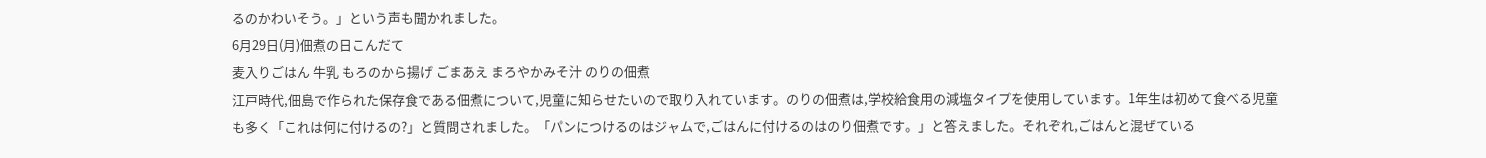るのかわいそう。」という声も聞かれました。
6月29日(月)佃煮の日こんだて
麦入りごはん 牛乳 もろのから揚げ ごまあえ まろやかみそ汁 のりの佃煮
江戸時代,佃島で作られた保存食である佃煮について,児童に知らせたいので取り入れています。のりの佃煮は,学校給食用の減塩タイプを使用しています。1年生は初めて食べる児童も多く「これは何に付けるの?」と質問されました。「パンにつけるのはジャムで,ごはんに付けるのはのり佃煮です。」と答えました。それぞれ,ごはんと混ぜている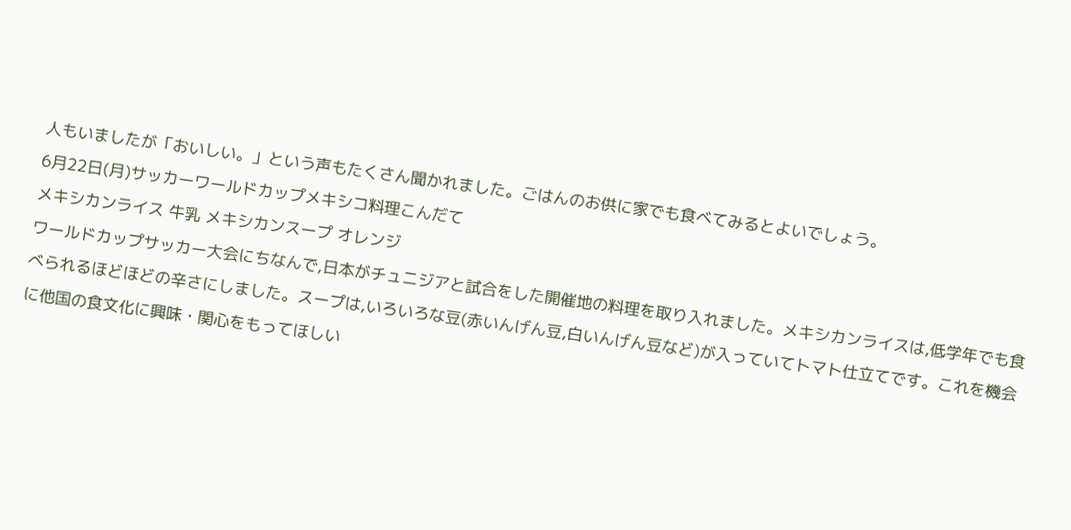人もいましたが「おいしい。」という声もたくさん聞かれました。ごはんのお供に家でも食べてみるとよいでしょう。
6月22日(月)サッカーワールドカップメキシコ料理こんだて
メキシカンライス 牛乳 メキシカンスープ オレンジ
ワールドカップサッカー大会にちなんで,日本がチュニジアと試合をした開催地の料理を取り入れました。メキシカンライスは,低学年でも食べられるほどほどの辛さにしました。スープは,いろいろな豆(赤いんげん豆,白いんげん豆など)が入っていてトマト仕立てです。これを機会に他国の食文化に興味・関心をもってほしい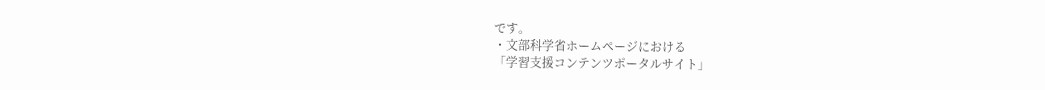です。
・文部科学省ホームページにおける
「学習支援コンテンツポータルサイト」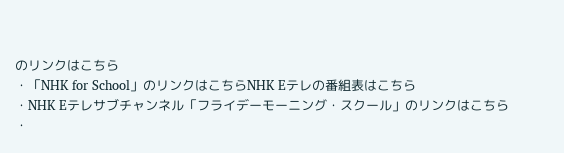のリンクはこちら
・「NHK for School」のリンクはこちらNHK Eテレの番組表はこちら
・NHK Eテレサブチャンネル「フライデーモーニング・スクール」のリンクはこちら
・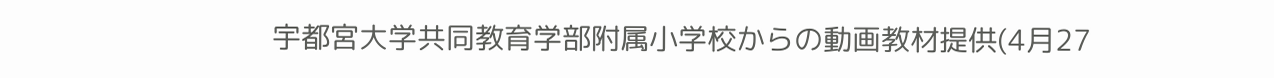宇都宮大学共同教育学部附属小学校からの動画教材提供(4月27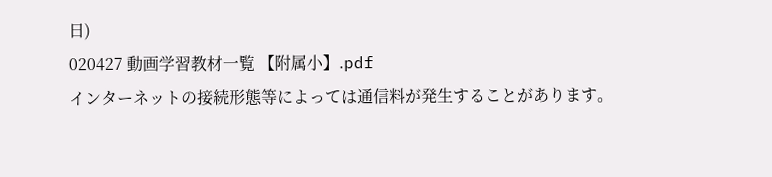日)
020427 動画学習教材一覧 【附属小】.pdf
インターネットの接続形態等によっては通信料が発生することがあります。